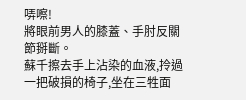哢嚓!
將眼前男人的膝蓋、手肘反關節掰斷。
蘇千擦去手上沾染的血液,拎過一把破損的椅子,坐在三牲面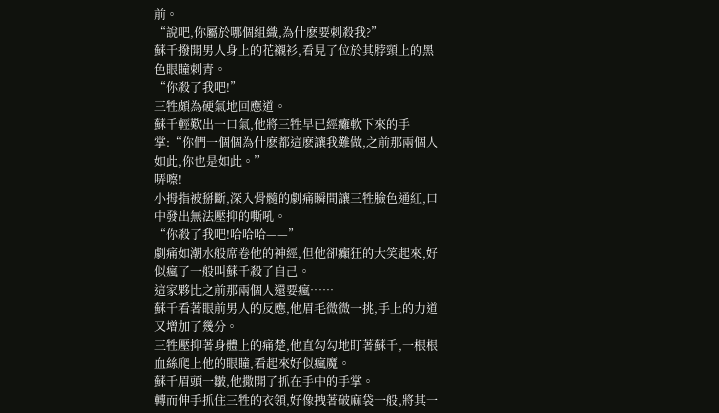前。
“說吧,你屬於哪個組織,為什麽要刺殺我?”
蘇千撥開男人身上的花襯衫,看見了位於其脖頸上的黑色眼瞳刺青。
“你殺了我吧!”
三牲頗為硬氣地回應道。
蘇千輕歎出一口氣,他將三牲早已經癱軟下來的手掌:“你們一個個為什麽都這麽讓我難做,之前那兩個人如此,你也是如此。”
哢嚓!
小拇指被掰斷,深入骨髓的劇痛瞬間讓三牲臉色通紅,口中發出無法壓抑的嘶吼。
“你殺了我吧!哈哈哈——”
劇痛如潮水般席卷他的神經,但他卻癲狂的大笑起來,好似瘋了一般叫蘇千殺了自己。
這家夥比之前那兩個人還要瘋……
蘇千看著眼前男人的反應,他眉毛微微一挑,手上的力道又增加了幾分。
三牲壓抑著身體上的痛楚,他直勾勾地盯著蘇千,一根根血絲爬上他的眼瞳,看起來好似瘋魔。
蘇千眉頭一皺,他撒開了抓在手中的手掌。
轉而伸手抓住三牲的衣領,好像拽著破麻袋一般,將其一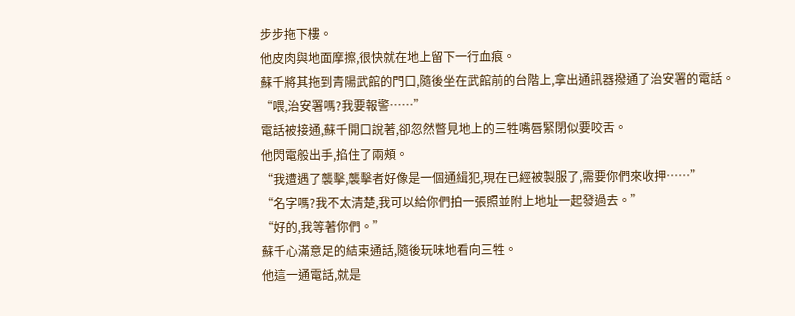步步拖下樓。
他皮肉與地面摩擦,很快就在地上留下一行血痕。
蘇千將其拖到青陽武館的門口,隨後坐在武館前的台階上,拿出通訊器撥通了治安署的電話。
“喂,治安署嗎?我要報警……”
電話被接通,蘇千開口說著,卻忽然瞥見地上的三牲嘴唇緊閉似要咬舌。
他閃電般出手,掐住了兩頰。
“我遭遇了襲擊,襲擊者好像是一個通緝犯,現在已經被製服了,需要你們來收押……”
“名字嗎?我不太清楚,我可以給你們拍一張照並附上地址一起發過去。”
“好的,我等著你們。”
蘇千心滿意足的結束通話,隨後玩味地看向三牲。
他這一通電話,就是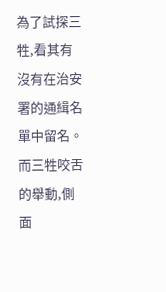為了試探三牲,看其有沒有在治安署的通緝名單中留名。
而三牲咬舌的舉動,側面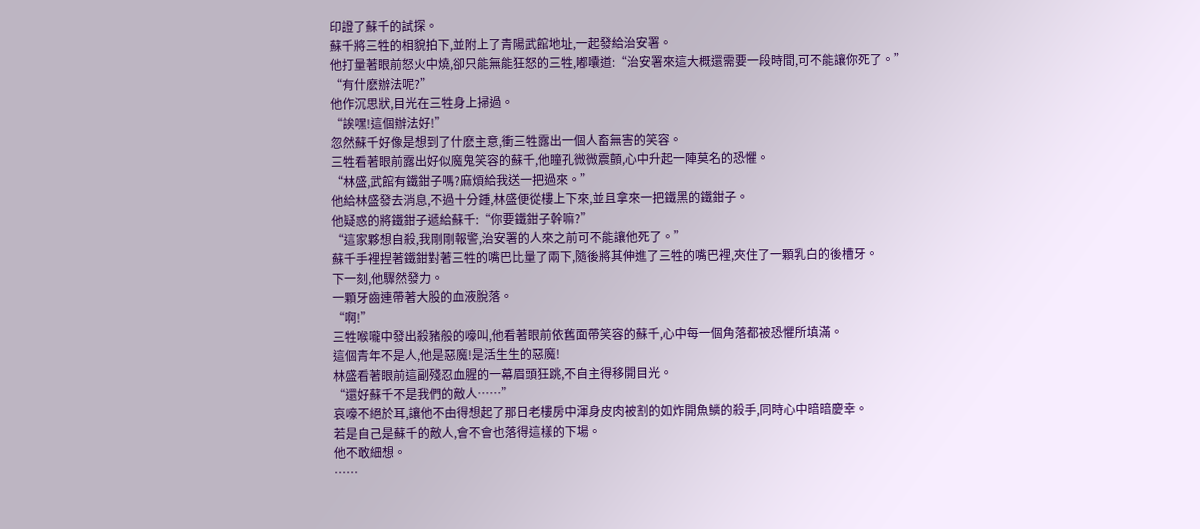印證了蘇千的試探。
蘇千將三牲的相貌拍下,並附上了青陽武館地址,一起發給治安署。
他打量著眼前怒火中燒,卻只能無能狂怒的三牲,嘟囔道:“治安署來這大概還需要一段時間,可不能讓你死了。”
“有什麽辦法呢?”
他作沉思狀,目光在三牲身上掃過。
“誒嘿!這個辦法好!”
忽然蘇千好像是想到了什麽主意,衝三牲露出一個人畜無害的笑容。
三牲看著眼前露出好似魔鬼笑容的蘇千,他瞳孔微微震顫,心中升起一陣莫名的恐懼。
“林盛,武館有鐵鉗子嗎?麻煩給我送一把過來。”
他給林盛發去消息,不過十分鍾,林盛便從樓上下來,並且拿來一把鐵黑的鐵鉗子。
他疑惑的將鐵鉗子遞給蘇千:“你要鐵鉗子幹嘛?”
“這家夥想自殺,我剛剛報警,治安署的人來之前可不能讓他死了。”
蘇千手裡捏著鐵鉗對著三牲的嘴巴比量了兩下,隨後將其伸進了三牲的嘴巴裡,夾住了一顆乳白的後槽牙。
下一刻,他驟然發力。
一顆牙齒連帶著大股的血液脫落。
“啊!”
三牲喉嚨中發出殺豬般的嚎叫,他看著眼前依舊面帶笑容的蘇千,心中每一個角落都被恐懼所填滿。
這個青年不是人,他是惡魔!是活生生的惡魔!
林盛看著眼前這副殘忍血腥的一幕眉頭狂跳,不自主得移開目光。
“還好蘇千不是我們的敵人……”
哀嚎不絕於耳,讓他不由得想起了那日老樓房中渾身皮肉被割的如炸開魚鱗的殺手,同時心中暗暗慶幸。
若是自己是蘇千的敵人,會不會也落得這樣的下場。
他不敢細想。
……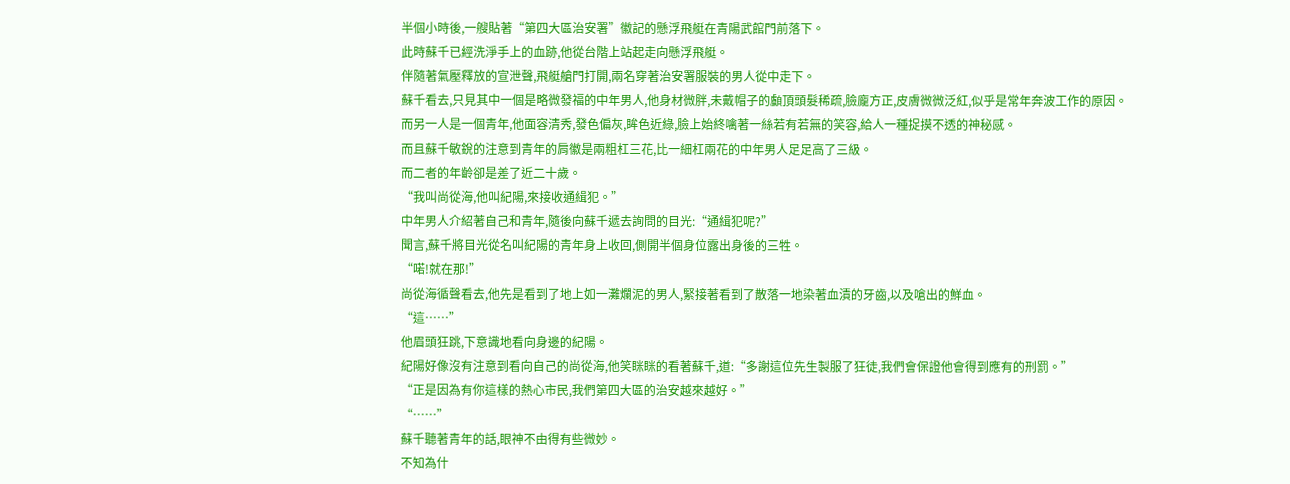半個小時後,一艘貼著“第四大區治安署”徽記的懸浮飛艇在青陽武館門前落下。
此時蘇千已經洗淨手上的血跡,他從台階上站起走向懸浮飛艇。
伴隨著氣壓釋放的宣泄聲,飛艇艙門打開,兩名穿著治安署服裝的男人從中走下。
蘇千看去,只見其中一個是略微發福的中年男人,他身材微胖,未戴帽子的顱頂頭髮稀疏,臉龐方正,皮膚微微泛紅,似乎是常年奔波工作的原因。
而另一人是一個青年,他面容清秀,發色偏灰,眸色近綠,臉上始終噙著一絲若有若無的笑容,給人一種捉摸不透的神秘感。
而且蘇千敏銳的注意到青年的肩徽是兩粗杠三花,比一細杠兩花的中年男人足足高了三級。
而二者的年齡卻是差了近二十歲。
“我叫尚從海,他叫紀陽,來接收通緝犯。”
中年男人介紹著自己和青年,隨後向蘇千遞去詢問的目光:“通緝犯呢?”
聞言,蘇千將目光從名叫紀陽的青年身上收回,側開半個身位露出身後的三牲。
“喏!就在那!”
尚從海循聲看去,他先是看到了地上如一灘爛泥的男人,緊接著看到了散落一地染著血漬的牙齒,以及嗆出的鮮血。
“這……”
他眉頭狂跳,下意識地看向身邊的紀陽。
紀陽好像沒有注意到看向自己的尚從海,他笑眯眯的看著蘇千,道:“多謝這位先生製服了狂徒,我們會保證他會得到應有的刑罰。”
“正是因為有你這樣的熱心市民,我們第四大區的治安越來越好。”
“……”
蘇千聽著青年的話,眼神不由得有些微妙。
不知為什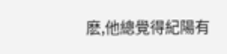麽,他總覺得紀陽有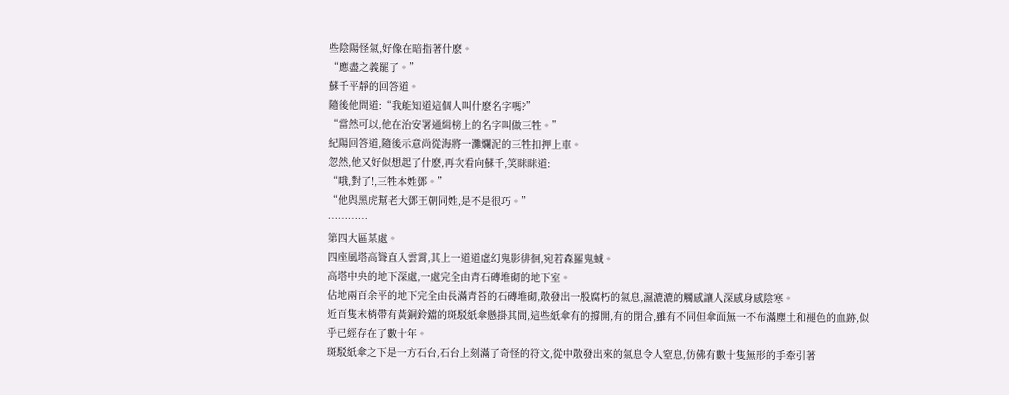些陰陽怪氣,好像在暗指著什麽。
“應盡之義罷了。”
蘇千平靜的回答道。
隨後他問道:“我能知道這個人叫什麽名字嗎?”
“當然可以,他在治安署通緝榜上的名字叫做三牲。”
紀陽回答道,隨後示意尚從海將一灘爛泥的三牲扣押上車。
忽然,他又好似想起了什麽,再次看向蘇千,笑眯眯道:
“哦,對了!,三牲本姓鄧。”
“他與黑虎幫老大鄧王朝同姓,是不是很巧。”
…………
第四大區某處。
四座風塔高聳直入雲霄,其上一道道虛幻鬼影徘徊,宛若森羅鬼蜮。
高塔中央的地下深處,一處完全由青石磚堆砌的地下室。
佔地兩百余平的地下完全由長滿青苔的石磚堆砌,散發出一股腐朽的氣息,濕漉漉的觸感讓人深感身感陰寒。
近百隻末梢帶有黃銅鈴鐺的斑駁紙傘懸掛其間,這些紙傘有的撐開,有的閉合,雖有不同但傘面無一不布滿塵土和褪色的血跡,似乎已經存在了數十年。
斑駁紙傘之下是一方石台,石台上刻滿了奇怪的符文,從中散發出來的氣息令人窒息,仿佛有數十隻無形的手牽引著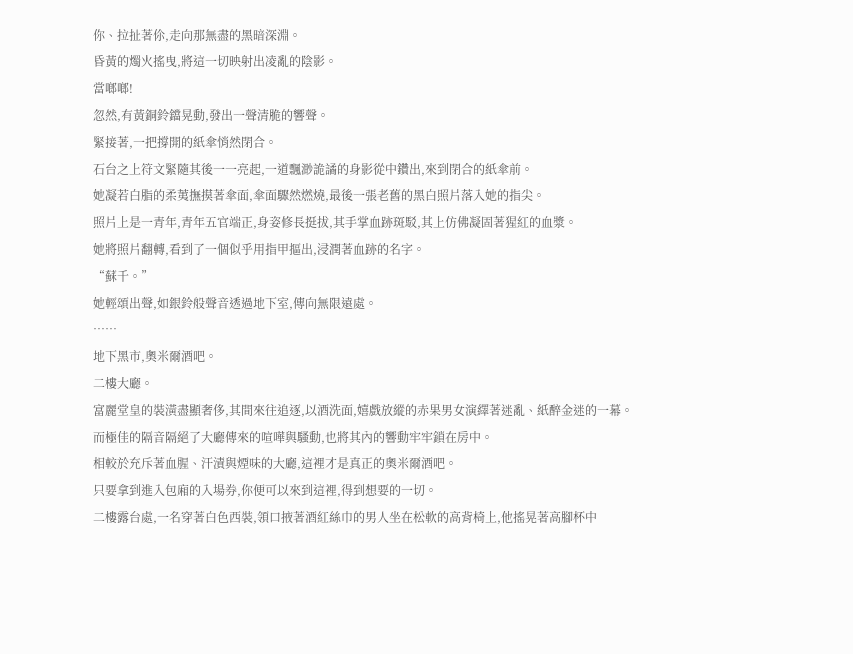你、拉扯著伱,走向那無盡的黑暗深淵。
昏黃的燭火搖曳,將這一切映射出凌亂的陰影。
當啷啷!
忽然,有黃銅鈴鐺晃動,發出一聲清脆的響聲。
緊接著,一把撐開的紙傘悄然閉合。
石台之上符文緊隨其後一一亮起,一道飄渺詭譎的身影從中鑽出,來到閉合的紙傘前。
她凝若白脂的柔荑撫摸著傘面,傘面驟然燃燒,最後一張老舊的黑白照片落入她的指尖。
照片上是一青年,青年五官端正,身姿修長挺拔,其手掌血跡斑駁,其上仿佛凝固著猩紅的血漿。
她將照片翻轉,看到了一個似乎用指甲摳出,浸潤著血跡的名字。
“蘇千。”
她輕頌出聲,如銀鈴般聲音透過地下室,傳向無限遠處。
……
地下黑市,奧米爾酒吧。
二樓大廳。
富麗堂皇的裝潢盡顯奢侈,其間來往追逐,以酒洗面,嬉戲放縱的赤果男女演繹著迷亂、紙醉金迷的一幕。
而極佳的隔音隔絕了大廳傳來的喧嘩與騷動,也將其內的響動牢牢鎖在房中。
相較於充斥著血腥、汗漬與煙味的大廳,這裡才是真正的奧米爾酒吧。
只要拿到進入包廂的入場券,你便可以來到這裡,得到想要的一切。
二樓露台處,一名穿著白色西裝,領口掖著酒紅絲巾的男人坐在松軟的高背椅上,他搖晃著高腳杯中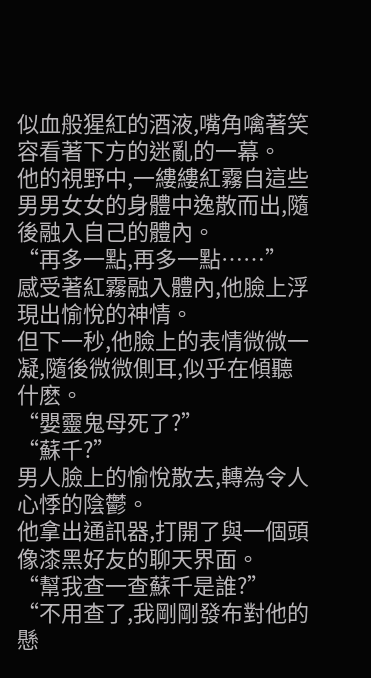似血般猩紅的酒液,嘴角噙著笑容看著下方的迷亂的一幕。
他的視野中,一縷縷紅霧自這些男男女女的身體中逸散而出,隨後融入自己的體內。
“再多一點,再多一點……”
感受著紅霧融入體內,他臉上浮現出愉悅的神情。
但下一秒,他臉上的表情微微一凝,隨後微微側耳,似乎在傾聽什麽。
“嬰靈鬼母死了?”
“蘇千?”
男人臉上的愉悅散去,轉為令人心悸的陰鬱。
他拿出通訊器,打開了與一個頭像漆黑好友的聊天界面。
“幫我查一查蘇千是誰?”
“不用查了,我剛剛發布對他的懸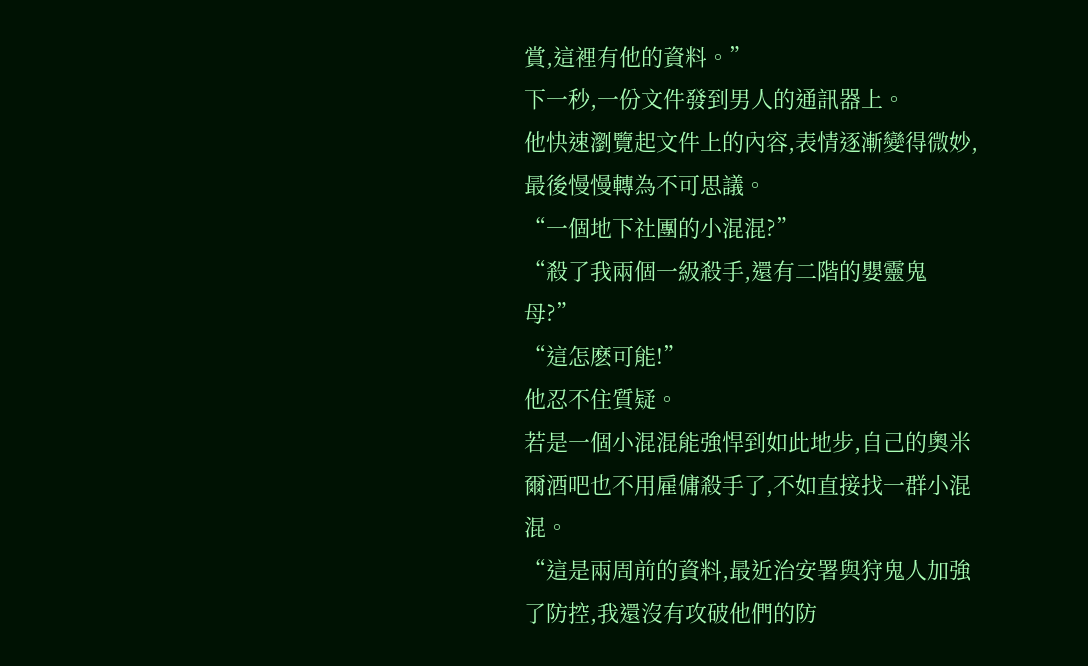賞,這裡有他的資料。”
下一秒,一份文件發到男人的通訊器上。
他快速瀏覽起文件上的內容,表情逐漸變得微妙,最後慢慢轉為不可思議。
“一個地下社團的小混混?”
“殺了我兩個一級殺手,還有二階的嬰靈鬼母?”
“這怎麽可能!”
他忍不住質疑。
若是一個小混混能強悍到如此地步,自己的奧米爾酒吧也不用雇傭殺手了,不如直接找一群小混混。
“這是兩周前的資料,最近治安署與狩鬼人加強了防控,我還沒有攻破他們的防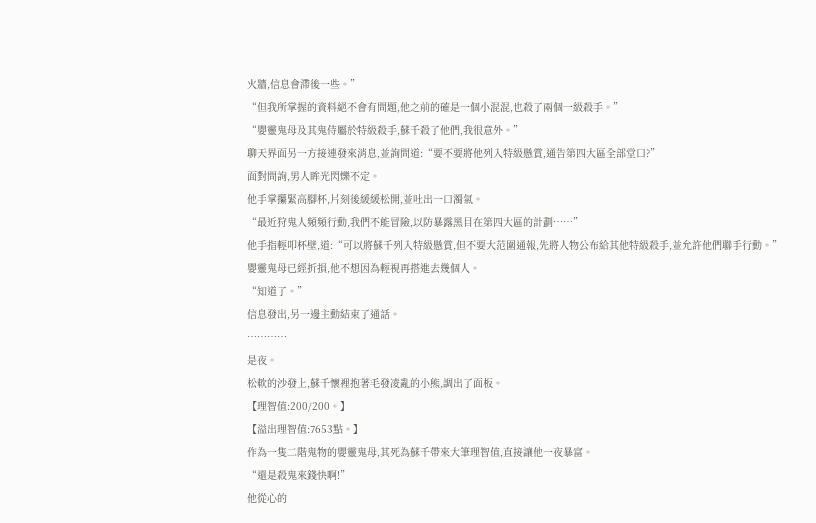火牆,信息會滯後一些。”
“但我所掌握的資料絕不會有問題,他之前的確是一個小混混,也殺了兩個一級殺手。”
“嬰靈鬼母及其鬼侍屬於特級殺手,蘇千殺了他們,我很意外。”
聊天界面另一方接連發來消息,並詢問道:“要不要將他列入特級懸賞,通告第四大區全部堂口?”
面對問詢,男人眸光閃爍不定。
他手掌攥緊高腳杯,片刻後緩緩松開,並吐出一口濁氣。
“最近狩鬼人頻頻行動,我們不能冒險,以防暴露黑目在第四大區的計劃……”
他手指輕叩杯壁,道:“可以將蘇千列入特級懸賞,但不要大范圍通報,先將人物公布給其他特級殺手,並允許他們聯手行動。”
嬰靈鬼母已經折損,他不想因為輕視再搭進去幾個人。
“知道了。”
信息發出,另一邊主動結束了通話。
…………
是夜。
松軟的沙發上,蘇千懷裡抱著毛發凌亂的小熊,調出了面板。
【理智值:200/200。】
【溢出理智值:7653點。】
作為一隻二階鬼物的嬰靈鬼母,其死為蘇千帶來大筆理智值,直接讓他一夜暴富。
“還是殺鬼來錢快啊!”
他從心的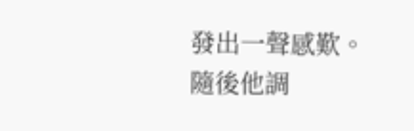發出一聲感歎。
隨後他調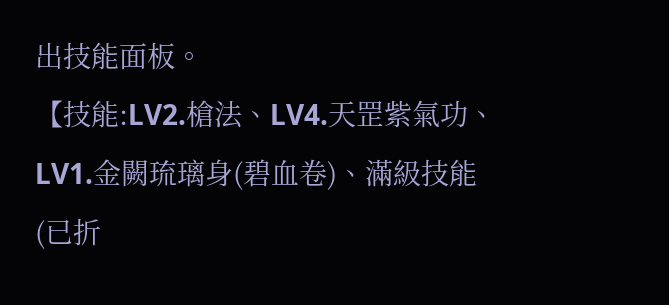出技能面板。
【技能:LV2.槍法、LV4.天罡紫氣功、LV1.金闕琉璃身(碧血卷)、滿級技能(已折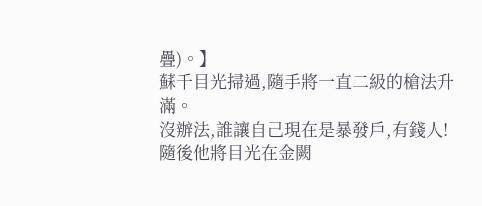疊)。】
蘇千目光掃過,隨手將一直二級的槍法升滿。
沒辦法,誰讓自己現在是暴發戶,有錢人!
隨後他將目光在金闕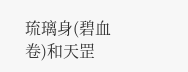琉璃身(碧血卷)和天罡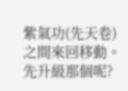紫氣功(先天卷)之間來回移動。
先升級那個呢?